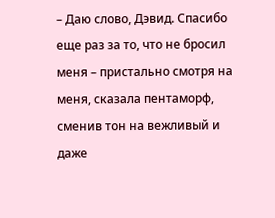– Даю слово, Дэвид. Спасибо еще раз за то, что не бросил меня – пристально смотря на меня, сказала пентаморф, сменив тон на вежливый и даже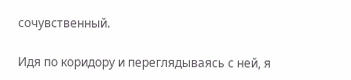сочувственный.

Идя по коридору и переглядываясь с ней, я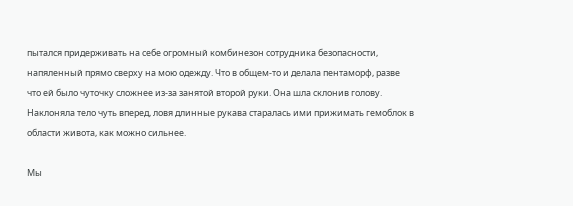пытался придерживать на себе огромный комбинезон сотрудника безопасности, напяленный прямо сверху на мою одежду. Что в общем-то и делала пентаморф, разве что ей было чуточку сложнее из-за занятой второй руки. Она шла склонив голову. Наклоняла тело чуть вперед, ловя длинные рукава старалась ими прижимать гемоблок в области живота, как можно сильнее.

Мы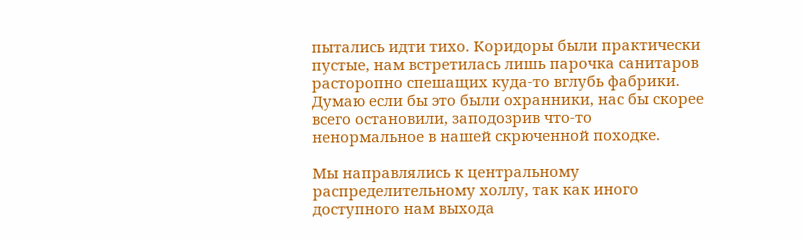пытались идти тихо. Коридоры были практически пустые, нам встретилась лишь парочка санитаров расторопно спешащих куда-то вглубь фабрики. Думаю если бы это были охранники, нас бы скорее всего остановили, заподозрив что-то ненормальное в нашей скрюченной походке.

Мы направлялись к центральному распределительному холлу, так как иного доступного нам выхода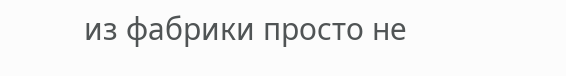из фабрики просто не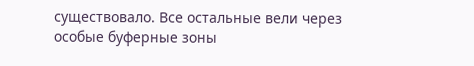существовало. Все остальные вели через особые буферные зоны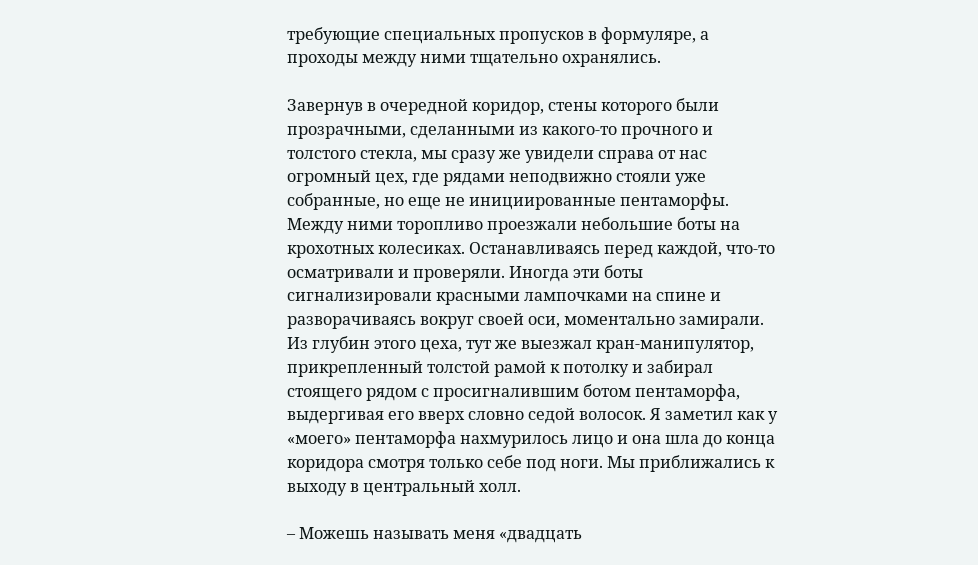требующие специальных пропусков в формуляре, а проходы между ними тщательно охранялись.

Завернув в очередной коридор, стены которого были прозрачными, сделанными из какого-то прочного и толстого стекла, мы сразу же увидели справа от нас огромный цех, где рядами неподвижно стояли уже собранные, но еще не инициированные пентаморфы. Между ними торопливо проезжали небольшие боты на крохотных колесиках. Останавливаясь перед каждой, что-то осматривали и проверяли. Иногда эти боты сигнализировали красными лампочками на спине и разворачиваясь вокруг своей оси, моментально замирали. Из глубин этого цеха, тут же выезжал кран-манипулятор, прикрепленный толстой рамой к потолку и забирал стоящего рядом с просигналившим ботом пентаморфа, выдергивая его вверх словно седой волосок. Я заметил как у «моего» пентаморфа нахмурилось лицо и она шла до конца коридора смотря только себе под ноги. Мы приближались к выходу в центральный холл.

– Можешь называть меня «двадцать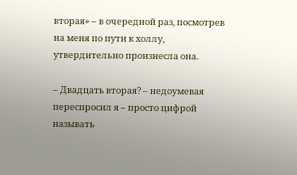вторая» – в очередной раз, посмотрев на меня по пути к холлу, утвердительно произнесла она.

– Двадцать вторая? – недоумевая переспросил я – просто цифрой называть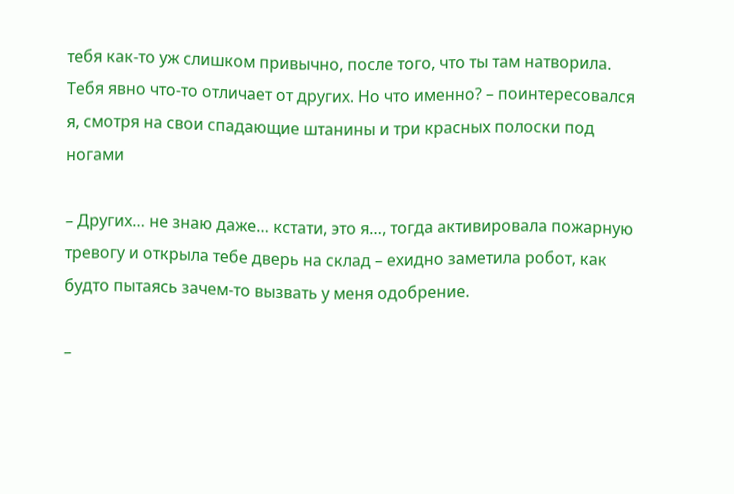тебя как-то уж слишком привычно, после того, что ты там натворила. Тебя явно что-то отличает от других. Но что именно? – поинтересовался я, смотря на свои спадающие штанины и три красных полоски под ногами

– Других… не знаю даже… кстати, это я…, тогда активировала пожарную тревогу и открыла тебе дверь на склад – ехидно заметила робот, как будто пытаясь зачем-то вызвать у меня одобрение.

–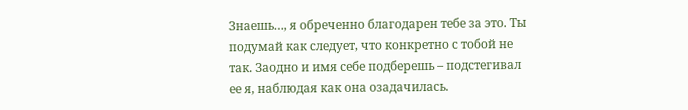Знаешь…, я обреченно благодарен тебе за это. Ты подумай как следует, что конкретно с тобой не так. Заодно и имя себе подберешь – подстегивал ее я, наблюдая как она озадачилась.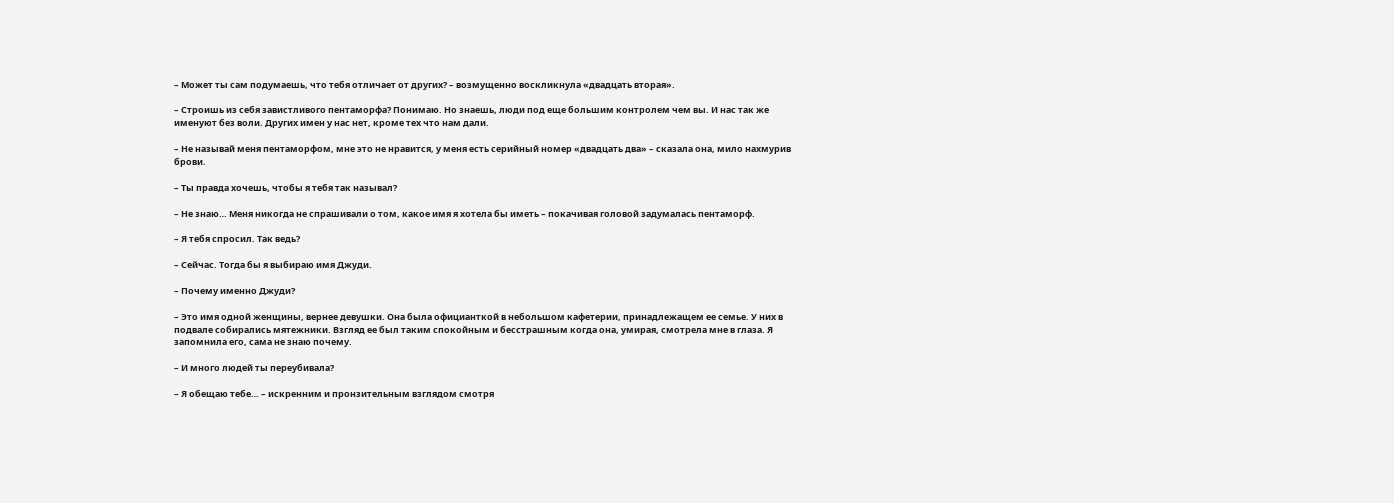– Может ты сам подумаешь, что тебя отличает от других? – возмущенно воскликнула «двадцать вторая».

– Строишь из себя завистливого пентаморфа? Понимаю. Но знаешь, люди под еще большим контролем чем вы. И нас так же именуют без воли. Других имен у нас нет, кроме тех что нам дали.

– Не называй меня пентаморфом, мне это не нравится, у меня есть серийный номер «двадцать два» – сказала она, мило нахмурив брови.

– Ты правда хочешь, чтобы я тебя так называл?

– Не знаю… Меня никогда не спрашивали о том, какое имя я хотела бы иметь – покачивая головой задумалась пентаморф.

– Я тебя спросил. Так ведь?

– Сейчас. Тогда бы я выбираю имя Джуди.

– Почему именно Джуди?

– Это имя одной женщины, вернее девушки. Она была официанткой в небольшом кафетерии, принадлежащем ее семье. У них в подвале собирались мятежники. Взгляд ее был таким спокойным и бесстрашным когда она, умирая, смотрела мне в глаза. Я запомнила его, сама не знаю почему.

– И много людей ты переубивала?

– Я обещаю тебе… – искренним и пронзительным взглядом смотря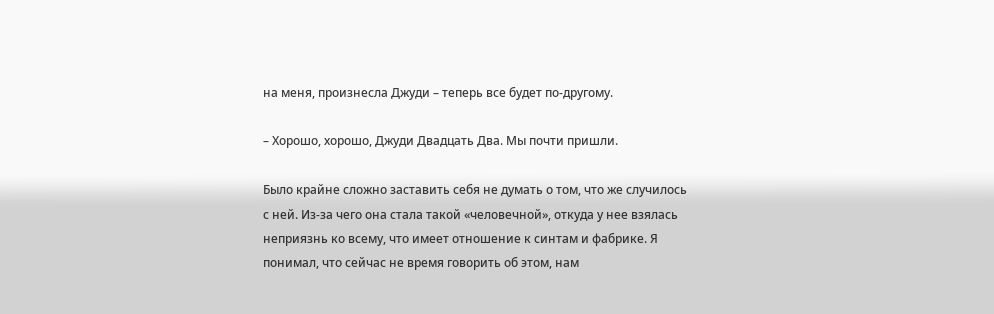на меня, произнесла Джуди – теперь все будет по-другому.

– Хорошо, хорошо, Джуди Двадцать Два. Мы почти пришли.

Было крайне сложно заставить себя не думать о том, что же случилось с ней. Из-за чего она стала такой «человечной», откуда у нее взялась неприязнь ко всему, что имеет отношение к синтам и фабрике. Я понимал, что сейчас не время говорить об этом, нам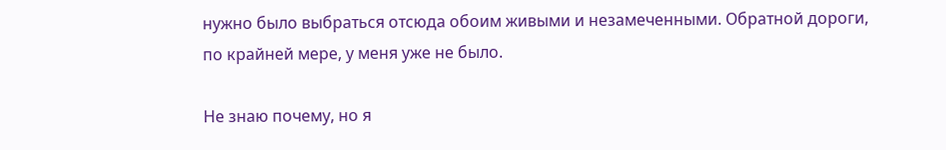нужно было выбраться отсюда обоим живыми и незамеченными. Обратной дороги, по крайней мере, у меня уже не было.

Не знаю почему, но я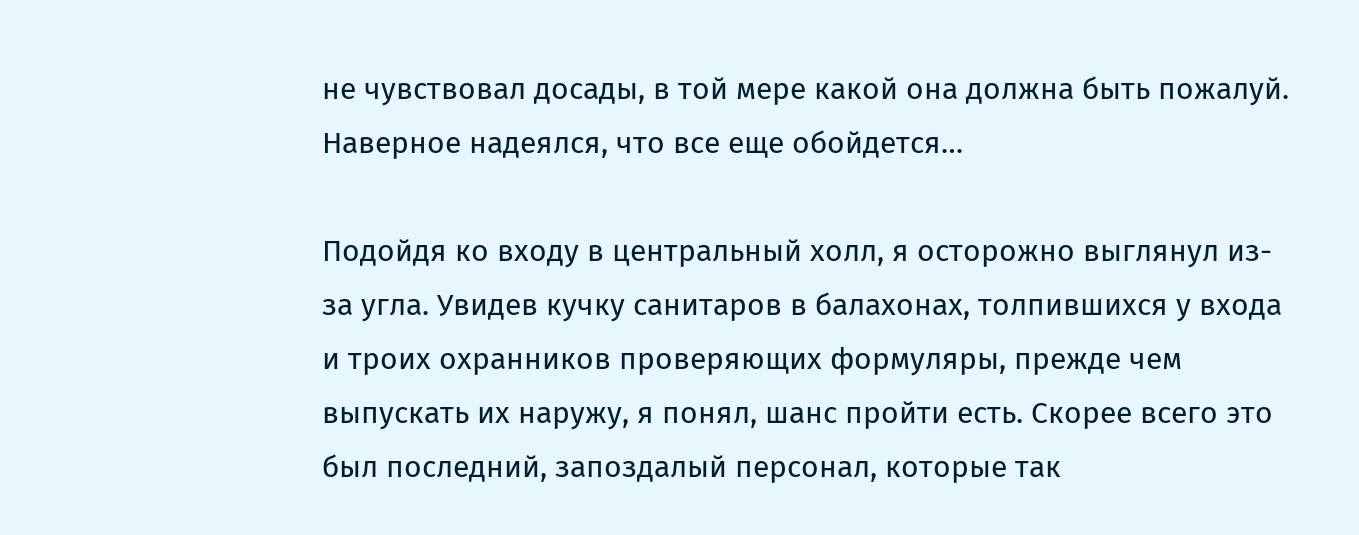не чувствовал досады, в той мере какой она должна быть пожалуй. Наверное надеялся, что все еще обойдется…

Подойдя ко входу в центральный холл, я осторожно выглянул из-за угла. Увидев кучку санитаров в балахонах, толпившихся у входа и троих охранников проверяющих формуляры, прежде чем выпускать их наружу, я понял, шанс пройти есть. Скорее всего это был последний, запоздалый персонал, которые так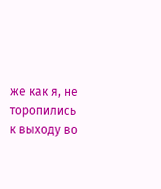же как я, не торопились к выходу во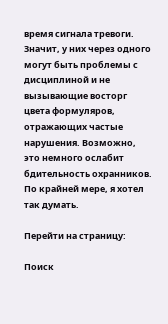время сигнала тревоги. Значит, у них через одного могут быть проблемы с дисциплиной и не вызывающие восторг цвета формуляров, отражающих частые нарушения. Возможно, это немного ослабит бдительность охранников. По крайней мере, я хотел так думать.

Перейти на страницу:

Поиск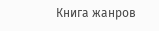Книга жанров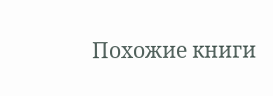Похожие книги